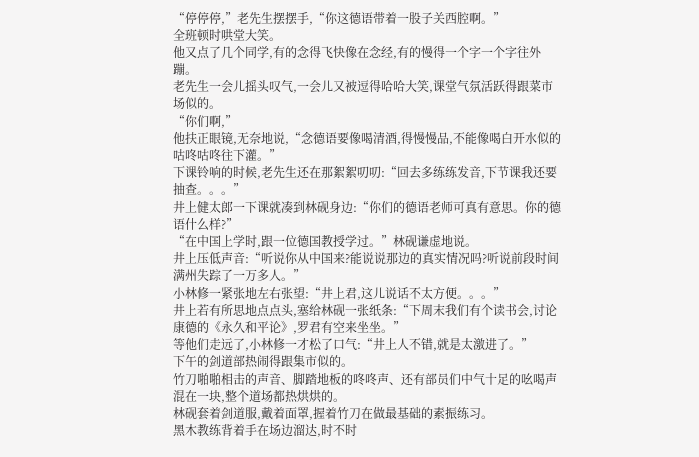“停停停,”老先生摆摆手,“你这德语带着一股子关西腔啊。”
全班顿时哄堂大笑。
他又点了几个同学,有的念得飞快像在念经,有的慢得一个字一个字往外蹦。
老先生一会儿摇头叹气,一会儿又被逗得哈哈大笑,课堂气氛活跃得跟菜市场似的。
“你们啊,”
他扶正眼镜,无奈地说,“念德语要像喝清酒,得慢慢品,不能像喝白开水似的咕咚咕咚往下灌。”
下课铃响的时候,老先生还在那絮絮叨叨:“回去多练练发音,下节课我还要抽查。。。”
井上健太郎一下课就凑到林砚身边:“你们的德语老师可真有意思。你的德语什么样?”
“在中国上学时,跟一位德国教授学过。”林砚谦虚地说。
井上压低声音:“听说你从中国来?能说说那边的真实情况吗?听说前段时间满州失踪了一万多人。”
小林修一紧张地左右张望:“井上君,这儿说话不太方便。。。”
井上若有所思地点点头,塞给林砚一张纸条:“下周末我们有个读书会,讨论康德的《永久和平论》,罗君有空来坐坐。”
等他们走远了,小林修一才松了口气:“井上人不错,就是太激进了。”
下午的剑道部热闹得跟集市似的。
竹刀啪啪相击的声音、脚踏地板的咚咚声、还有部员们中气十足的吆喝声混在一块,整个道场都热烘烘的。
林砚套着剑道服,戴着面罩,握着竹刀在做最基础的素振练习。
黑木教练背着手在场边溜达,时不时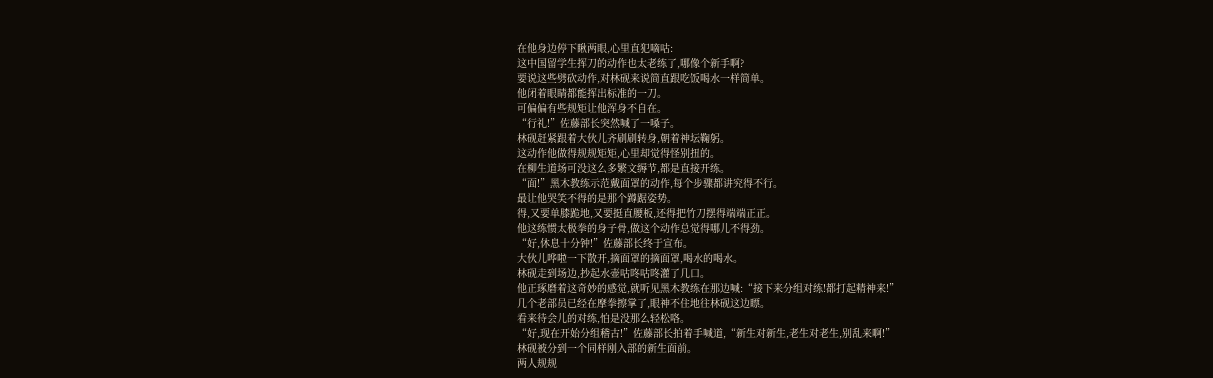在他身边停下瞅两眼,心里直犯嘀咕:
这中国留学生挥刀的动作也太老练了,哪像个新手啊?
要说这些劈砍动作,对林砚来说简直跟吃饭喝水一样简单。
他闭着眼睛都能挥出标准的一刀。
可偏偏有些规矩让他浑身不自在。
“行礼!”佐藤部长突然喊了一嗓子。
林砚赶紧跟着大伙儿齐刷刷转身,朝着神坛鞠躬。
这动作他做得规规矩矩,心里却觉得怪别扭的。
在柳生道场可没这么多繁文缛节,都是直接开练。
“面!”黑木教练示范戴面罩的动作,每个步骤都讲究得不行。
最让他哭笑不得的是那个蹲踞姿势。
得,又要单膝跪地,又要挺直腰板,还得把竹刀摆得端端正正。
他这练惯太极拳的身子骨,做这个动作总觉得哪儿不得劲。
“好,休息十分钟!”佐藤部长终于宣布。
大伙儿哗啦一下散开,摘面罩的摘面罩,喝水的喝水。
林砚走到场边,抄起水壶咕咚咕咚灌了几口。
他正琢磨着这奇妙的感觉,就听见黑木教练在那边喊:“接下来分组对练!都打起精神来!”
几个老部员已经在摩拳擦掌了,眼神不住地往林砚这边瞟。
看来待会儿的对练,怕是没那么轻松咯。
“好,现在开始分组稽古!”佐藤部长拍着手喊道,“新生对新生,老生对老生,别乱来啊!”
林砚被分到一个同样刚入部的新生面前。
两人规规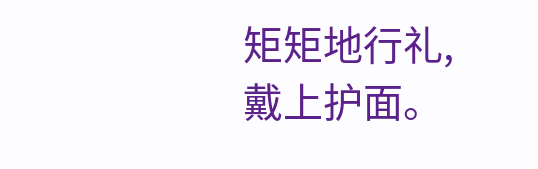矩矩地行礼,戴上护面。